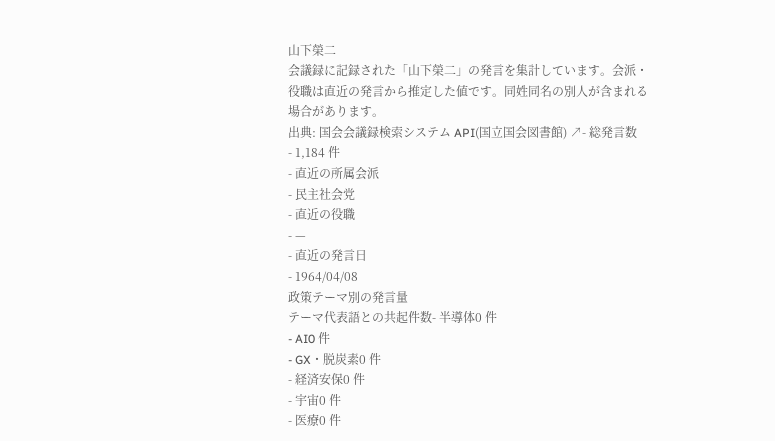山下榮二
会議録に記録された「山下榮二」の発言を集計しています。会派・役職は直近の発言から推定した値です。同姓同名の別人が含まれる場合があります。
出典: 国会会議録検索システム API(国立国会図書館) ↗- 総発言数
- 1,184 件
- 直近の所属会派
- 民主社会党
- 直近の役職
- —
- 直近の発言日
- 1964/04/08
政策テーマ別の発言量
テーマ代表語との共起件数- 半導体0 件
- AI0 件
- GX・脱炭素0 件
- 経済安保0 件
- 宇宙0 件
- 医療0 件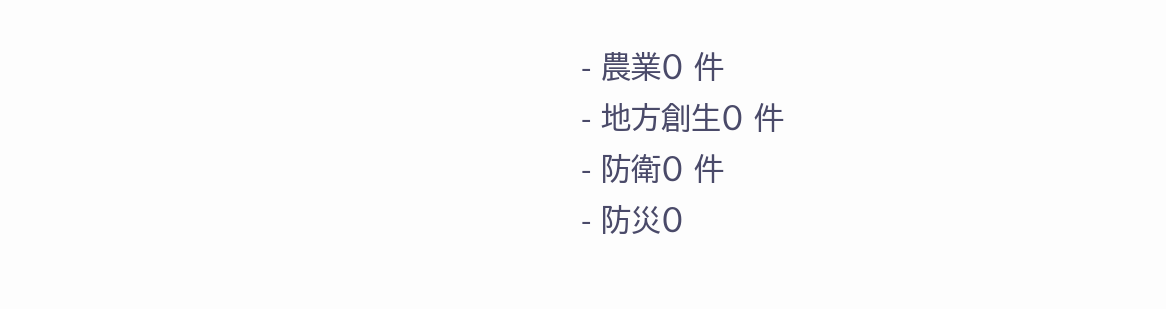- 農業0 件
- 地方創生0 件
- 防衛0 件
- 防災0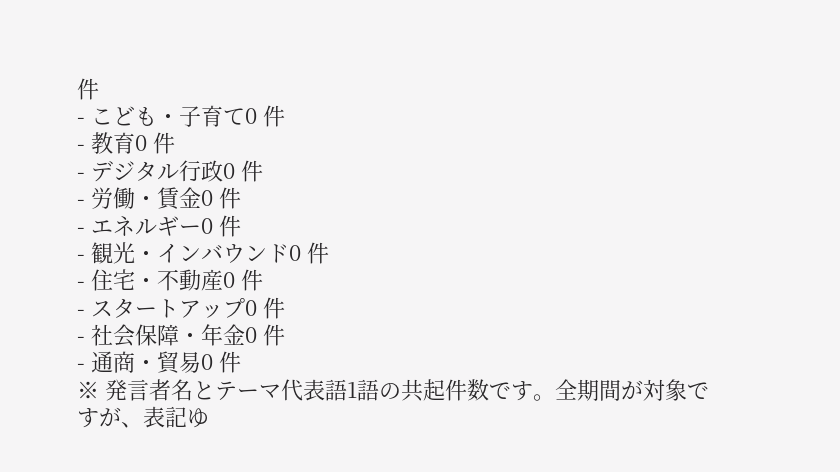件
- こども・子育て0 件
- 教育0 件
- デジタル行政0 件
- 労働・賃金0 件
- エネルギー0 件
- 観光・インバウンド0 件
- 住宅・不動産0 件
- スタートアップ0 件
- 社会保障・年金0 件
- 通商・貿易0 件
※ 発言者名とテーマ代表語1語の共起件数です。全期間が対象ですが、表記ゆ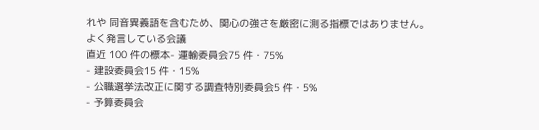れや 同音異義語を含むため、関心の強さを厳密に測る指標ではありません。
よく発言している会議
直近 100 件の標本- 運輸委員会75 件・75%
- 建設委員会15 件・15%
- 公職選挙法改正に関する調査特別委員会5 件・5%
- 予算委員会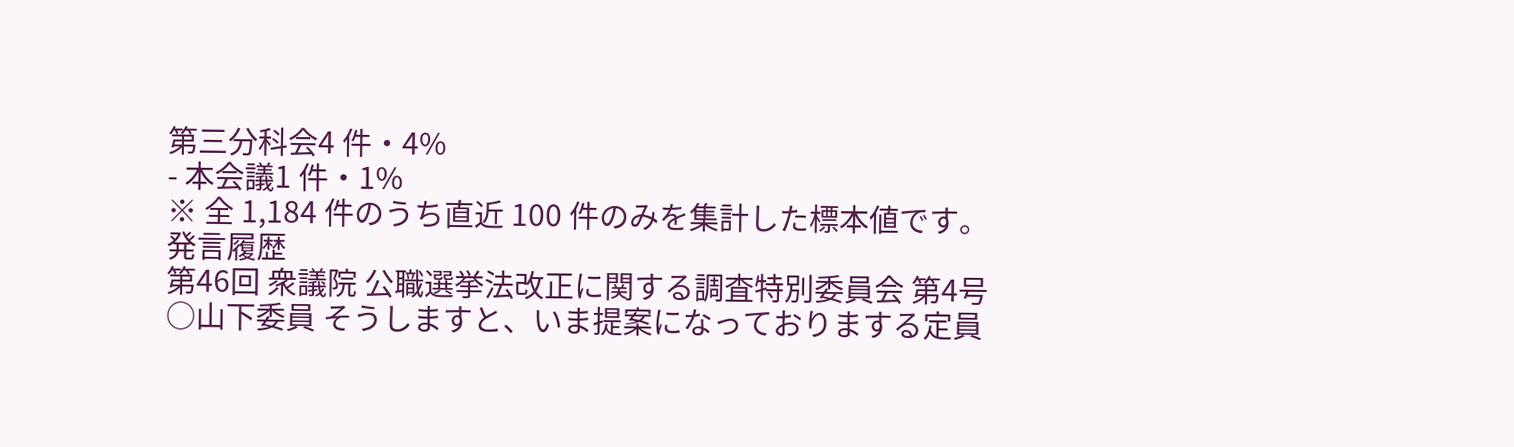第三分科会4 件・4%
- 本会議1 件・1%
※ 全 1,184 件のうち直近 100 件のみを集計した標本値です。
発言履歴
第46回 衆議院 公職選挙法改正に関する調査特別委員会 第4号
○山下委員 そうしますと、いま提案になっておりまする定員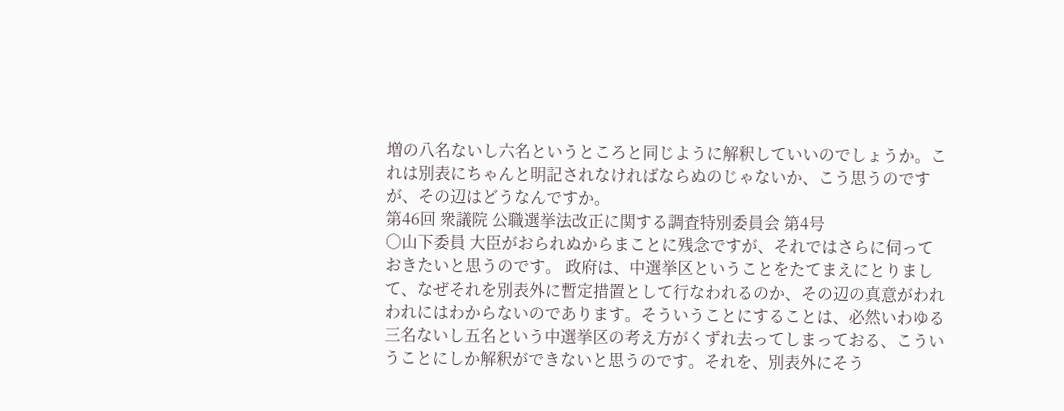増の八名ないし六名というところと同じように解釈していいのでしょうか。これは別表にちゃんと明記されなければならぬのじゃないか、こう思うのですが、その辺はどうなんですか。
第46回 衆議院 公職選挙法改正に関する調査特別委員会 第4号
○山下委員 大臣がおられぬからまことに残念ですが、それではさらに伺っておきたいと思うのです。 政府は、中選挙区ということをたてまえにとりまして、なぜそれを別表外に暫定措置として行なわれるのか、その辺の真意がわれわれにはわからないのであります。そういうことにすることは、必然いわゆる三名ないし五名という中選挙区の考え方がくずれ去ってしまっておる、こういうことにしか解釈ができないと思うのです。それを、別表外にそう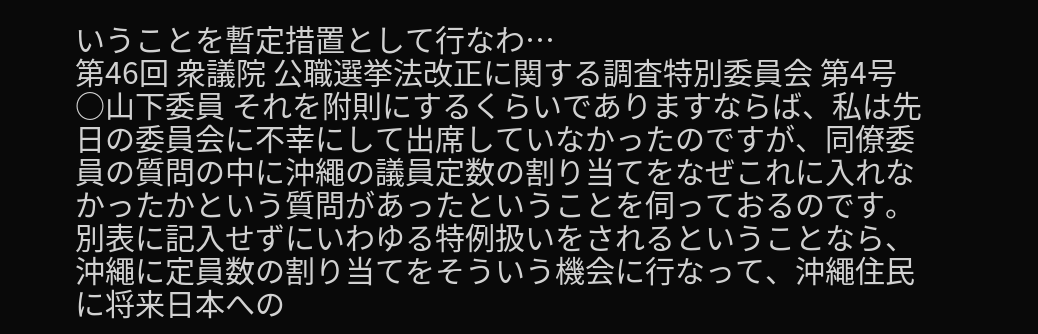いうことを暫定措置として行なわ…
第46回 衆議院 公職選挙法改正に関する調査特別委員会 第4号
○山下委員 それを附則にするくらいでありますならば、私は先日の委員会に不幸にして出席していなかったのですが、同僚委員の質問の中に沖繩の議員定数の割り当てをなぜこれに入れなかったかという質問があったということを伺っておるのです。別表に記入せずにいわゆる特例扱いをされるということなら、沖繩に定員数の割り当てをそういう機会に行なって、沖繩住民に将来日本への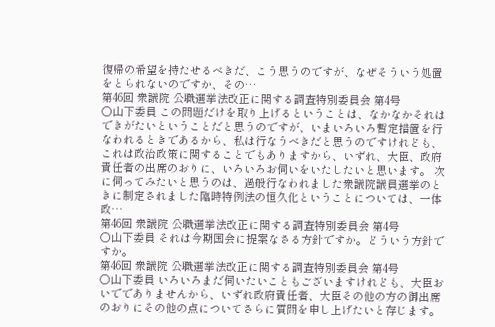復帰の希望を持たせるべきだ、こう思うのですが、なぜそういう処置をとられないのですか、その…
第46回 衆議院 公職選挙法改正に関する調査特別委員会 第4号
○山下委員 この問題だけを取り上げるということは、なかなかそれはできがたいということだと思うのですが、いまいろいろ暫定措置を行なわれるときであるから、私は行なうべきだと思うのですけれども、これは政治政策に関することでもありますから、いずれ、大臣、政府責任者の出席のおりに、いろいろお伺いをいたしたいと思います。 次に伺ってみたいと思うのは、過般行なわれました衆議院議員選挙のときに制定されました臨時特例法の恒久化ということについては、一体政…
第46回 衆議院 公職選挙法改正に関する調査特別委員会 第4号
○山下委員 それは今期国会に提案なさる方針ですか。どういう方針ですか。
第46回 衆議院 公職選挙法改正に関する調査特別委員会 第4号
○山下委員 いろいろまだ伺いたいこともございますけれども、大臣おいででありませんから、いずれ政府責任者、大臣その他の方の御出席のおりにその他の点についてさらに質問を申し上げたいと存じます。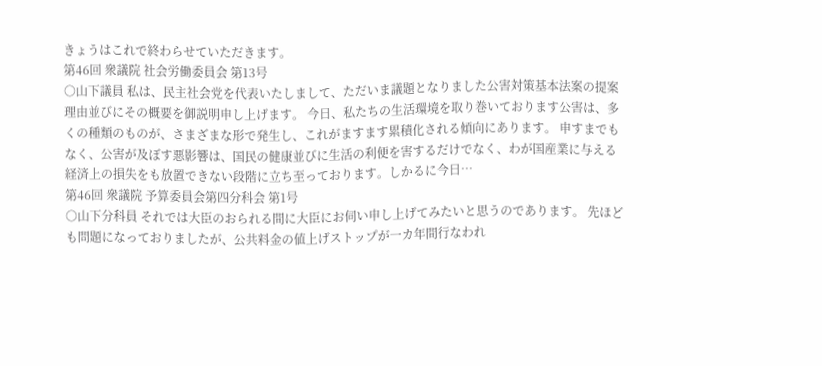きょうはこれで終わらせていただきます。
第46回 衆議院 社会労働委員会 第13号
○山下議員 私は、民主社会党を代表いたしまして、ただいま議題となりました公害対策基本法案の提案理由並びにその概要を御説明申し上げます。 今日、私たちの生活環境を取り巻いております公害は、多くの種類のものが、さまざまな形で発生し、これがますます累積化される傾向にあります。 申すまでもなく、公害が及ぼす悪影響は、国民の健康並びに生活の利便を害するだけでなく、わが国産業に与える経済上の損失をも放置できない段階に立ち至っております。しかるに今日…
第46回 衆議院 予算委員会第四分科会 第1号
○山下分科員 それでは大臣のおられる間に大臣にお伺い申し上げてみたいと思うのであります。 先ほども問題になっておりましたが、公共料金の値上げストップが一カ年間行なわれ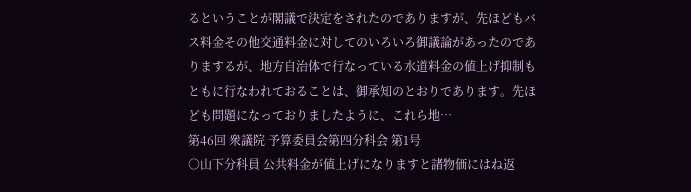るということが閣議で決定をされたのでありますが、先ほどもバス料金その他交通料金に対してのいろいろ御議論があったのでありまするが、地方自治体で行なっている水道料金の値上げ抑制もともに行なわれておることは、御承知のとおりであります。先ほども問題になっておりましたように、これら地…
第46回 衆議院 予算委員会第四分科会 第1号
○山下分科員 公共料金が値上げになりますと諸物価にはね返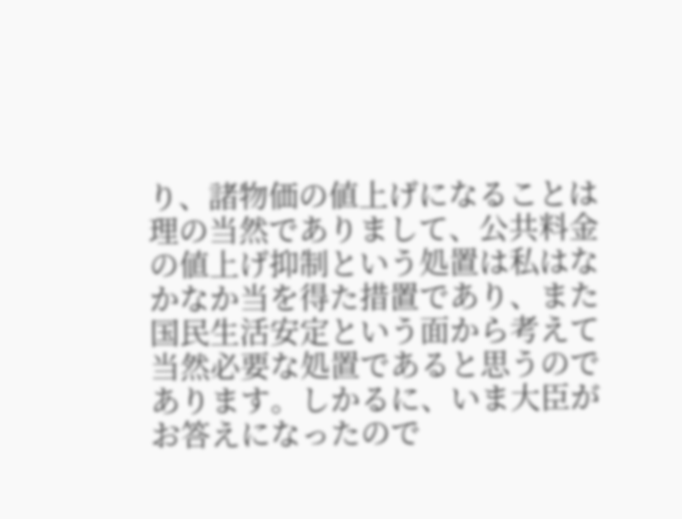り、諸物価の値上げになることは理の当然でありまして、公共料金の値上げ抑制という処置は私はなかなか当を得た措置であり、また国民生活安定という面から考えて当然必要な処置であると思うのであります。しかるに、いま大臣がお答えになったので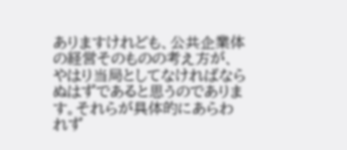ありますけれども、公共企業体の経営そのものの考え方が、やはり当局としてなければならぬはずであると思うのであります。それらが具体的にあらわれず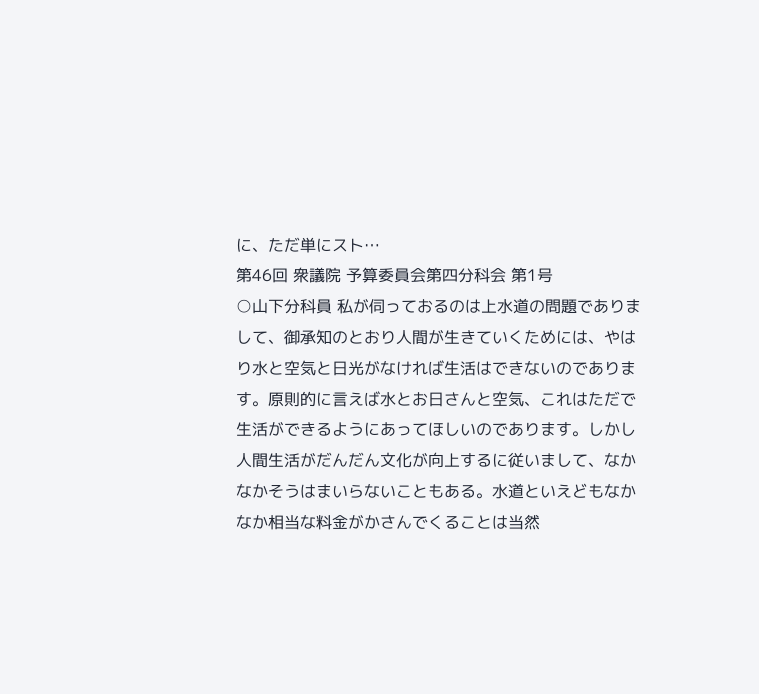に、ただ単にスト…
第46回 衆議院 予算委員会第四分科会 第1号
○山下分科員 私が伺っておるのは上水道の問題でありまして、御承知のとおり人間が生きていくためには、やはり水と空気と日光がなければ生活はできないのであります。原則的に言えば水とお日さんと空気、これはただで生活ができるようにあってほしいのであります。しかし人間生活がだんだん文化が向上するに従いまして、なかなかそうはまいらないこともある。水道といえどもなかなか相当な料金がかさんでくることは当然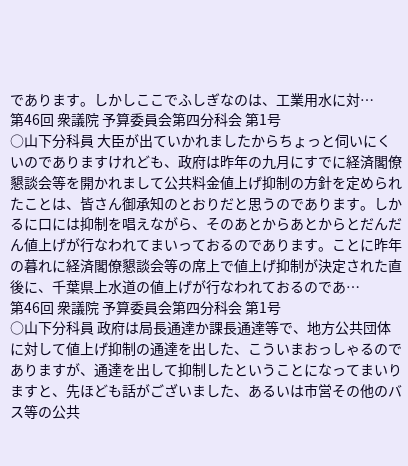であります。しかしここでふしぎなのは、工業用水に対…
第46回 衆議院 予算委員会第四分科会 第1号
○山下分科員 大臣が出ていかれましたからちょっと伺いにくいのでありますけれども、政府は昨年の九月にすでに経済閣僚懇談会等を開かれまして公共料金値上げ抑制の方針を定められたことは、皆さん御承知のとおりだと思うのであります。しかるに口には抑制を唱えながら、そのあとからあとからとだんだん値上げが行なわれてまいっておるのであります。ことに昨年の暮れに経済閣僚懇談会等の席上で値上げ抑制が決定された直後に、千葉県上水道の値上げが行なわれておるのであ…
第46回 衆議院 予算委員会第四分科会 第1号
○山下分科員 政府は局長通達か課長通達等で、地方公共団体に対して値上げ抑制の通達を出した、こういまおっしゃるのでありますが、通達を出して抑制したということになってまいりますと、先ほども話がございました、あるいは市営その他のバス等の公共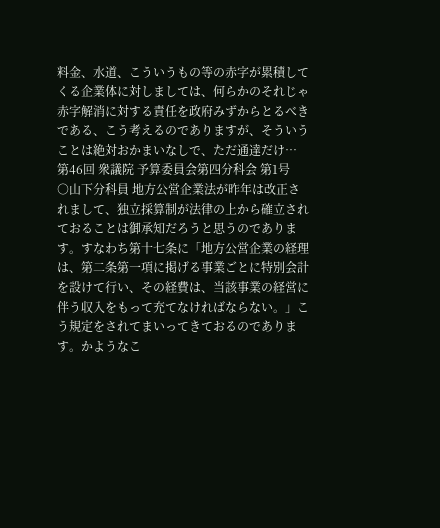料金、水道、こういうもの等の赤字が累積してくる企業体に対しましては、何らかのそれじゃ赤字解消に対する責任を政府みずからとるべきである、こう考えるのでありますが、そういうことは絶対おかまいなしで、ただ通達だけ…
第46回 衆議院 予算委員会第四分科会 第1号
○山下分科員 地方公営企業法が昨年は改正されまして、独立採算制が法律の上から確立されておることは御承知だろうと思うのであります。すなわち第十七条に「地方公営企業の経理は、第二条第一項に掲げる事業ごとに特別会計を設けて行い、その経費は、当該事業の経営に伴う収入をもって充てなければならない。」こう規定をされてまいってきておるのであります。かようなこ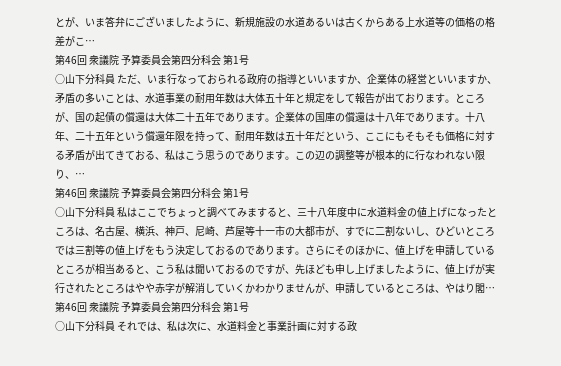とが、いま答弁にございましたように、新規施設の水道あるいは古くからある上水道等の価格の格差がこ…
第46回 衆議院 予算委員会第四分科会 第1号
○山下分科員 ただ、いま行なっておられる政府の指導といいますか、企業体の経営といいますか、矛盾の多いことは、水道事業の耐用年数は大体五十年と規定をして報告が出ております。ところが、国の起債の償還は大体二十五年であります。企業体の国庫の償還は十八年であります。十八年、二十五年という償還年限を持って、耐用年数は五十年だという、ここにもそもそも価格に対する矛盾が出てきておる、私はこう思うのであります。この辺の調整等が根本的に行なわれない限り、…
第46回 衆議院 予算委員会第四分科会 第1号
○山下分科員 私はここでちょっと調べてみますると、三十八年度中に水道料金の値上げになったところは、名古屋、横浜、神戸、尼崎、芦屋等十一市の大都市が、すでに二割ないし、ひどいところでは三割等の値上げをもう決定しておるのであります。さらにそのほかに、値上げを申請しているところが相当あると、こう私は聞いておるのですが、先ほども申し上げましたように、値上げが実行されたところはやや赤字が解消していくかわかりませんが、申請しているところは、やはり閣…
第46回 衆議院 予算委員会第四分科会 第1号
○山下分科員 それでは、私は次に、水道料金と事業計画に対する政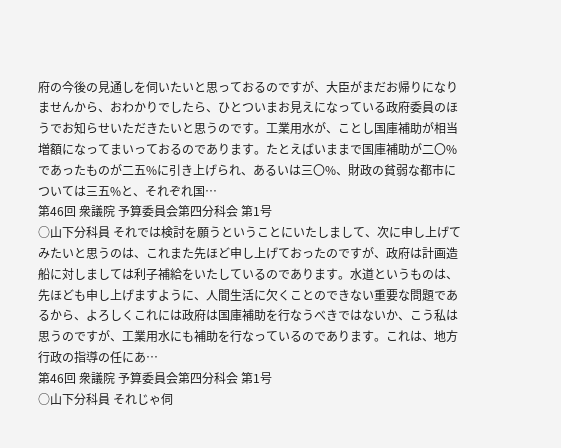府の今後の見通しを伺いたいと思っておるのですが、大臣がまだお帰りになりませんから、おわかりでしたら、ひとついまお見えになっている政府委員のほうでお知らせいただきたいと思うのです。工業用水が、ことし国庫補助が相当増額になってまいっておるのであります。たとえばいままで国庫補助が二〇%であったものが二五%に引き上げられ、あるいは三〇%、財政の貧弱な都市については三五%と、それぞれ国…
第46回 衆議院 予算委員会第四分科会 第1号
○山下分科員 それでは検討を願うということにいたしまして、次に申し上げてみたいと思うのは、これまた先ほど申し上げておったのですが、政府は計画造船に対しましては利子補給をいたしているのであります。水道というものは、先ほども申し上げますように、人間生活に欠くことのできない重要な問題であるから、よろしくこれには政府は国庫補助を行なうべきではないか、こう私は思うのですが、工業用水にも補助を行なっているのであります。これは、地方行政の指導の任にあ…
第46回 衆議院 予算委員会第四分科会 第1号
○山下分科員 それじゃ伺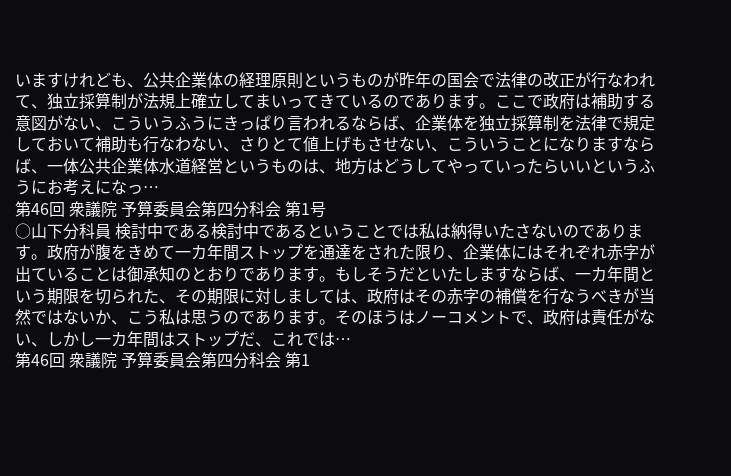いますけれども、公共企業体の経理原則というものが昨年の国会で法律の改正が行なわれて、独立採算制が法規上確立してまいってきているのであります。ここで政府は補助する意図がない、こういうふうにきっぱり言われるならば、企業体を独立採算制を法律で規定しておいて補助も行なわない、さりとて値上げもさせない、こういうことになりますならば、一体公共企業体水道経営というものは、地方はどうしてやっていったらいいというふうにお考えになっ…
第46回 衆議院 予算委員会第四分科会 第1号
○山下分科員 検討中である検討中であるということでは私は納得いたさないのであります。政府が腹をきめて一カ年間ストップを通達をされた限り、企業体にはそれぞれ赤字が出ていることは御承知のとおりであります。もしそうだといたしますならば、一カ年間という期限を切られた、その期限に対しましては、政府はその赤字の補償を行なうべきが当然ではないか、こう私は思うのであります。そのほうはノーコメントで、政府は責任がない、しかし一カ年間はストップだ、これでは…
第46回 衆議院 予算委員会第四分科会 第1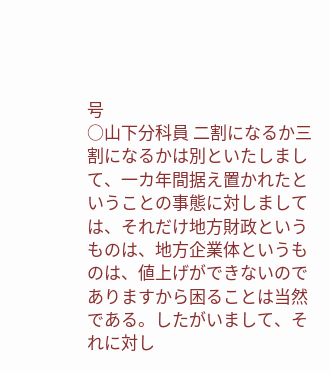号
○山下分科員 二割になるか三割になるかは別といたしまして、一カ年間据え置かれたということの事態に対しましては、それだけ地方財政というものは、地方企業体というものは、値上げができないのでありますから困ることは当然である。したがいまして、それに対し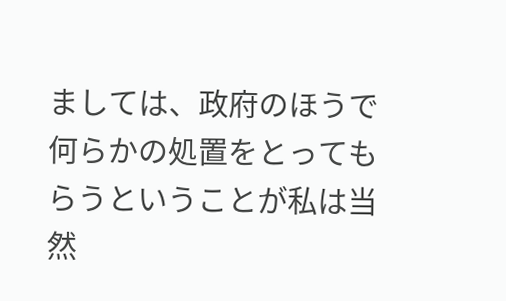ましては、政府のほうで何らかの処置をとってもらうということが私は当然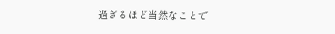過ぎるほど当然なことで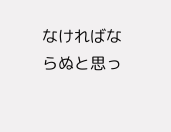なければならぬと思っ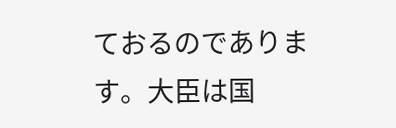ておるのであります。大臣は国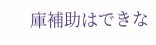庫補助はできな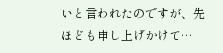いと言われたのですが、先ほども申し上げかけて…